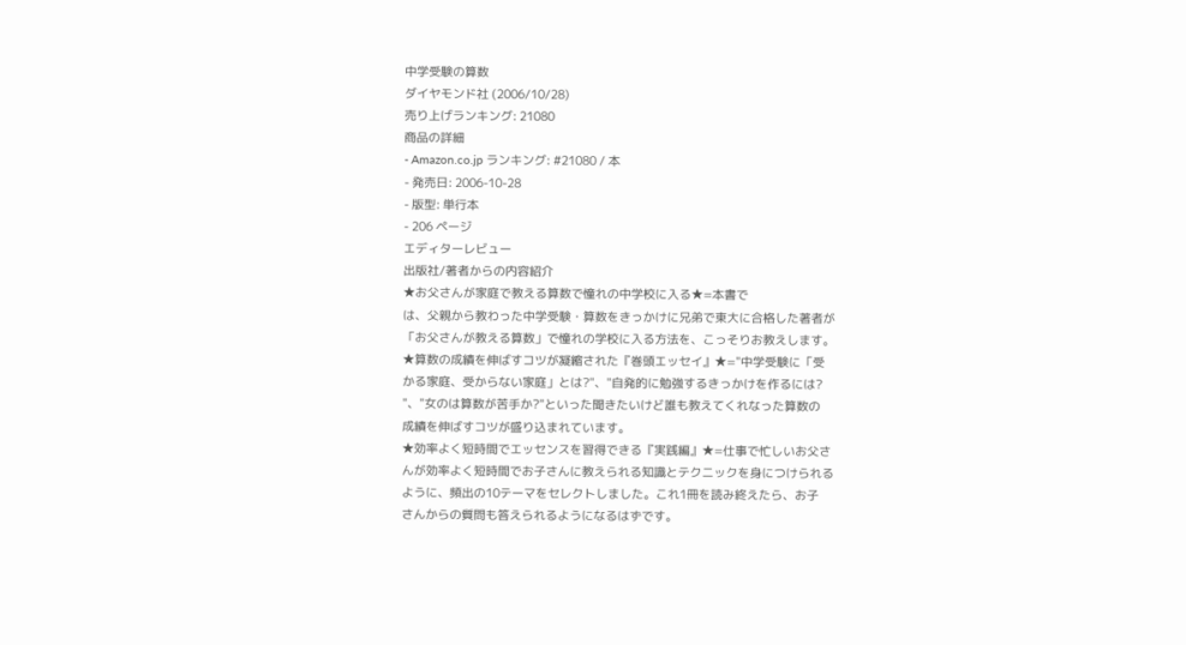中学受験の算数
ダイヤモンド社 (2006/10/28)
売り上げランキング: 21080
商品の詳細
- Amazon.co.jp ランキング: #21080 / 本
- 発売日: 2006-10-28
- 版型: 単行本
- 206 ページ
エディターレビュー
出版社/著者からの内容紹介
★お父さんが家庭で教える算数で憧れの中学校に入る★=本書で
は、父親から教わった中学受験・算数をきっかけに兄弟で東大に合格した著者が
「お父さんが教える算数」で憧れの学校に入る方法を、こっそりお教えします。
★算数の成績を伸ばすコツが凝縮された『巻頭エッセイ』★="中学受験に「受
かる家庭、受からない家庭」とは?"、"自発的に勉強するきっかけを作るには?
"、"女のは算数が苦手か?"といった聞きたいけど誰も教えてくれなった算数の
成績を伸ばすコツが盛り込まれています。
★効率よく短時間でエッセンスを習得できる『実践編』★=仕事で忙しいお父さ
んが効率よく短時間でお子さんに教えられる知識とテクニックを身につけられる
ように、頻出の10テーマをセレクトしました。これ1冊を読み終えたら、お子
さんからの質問も答えられるようになるはずです。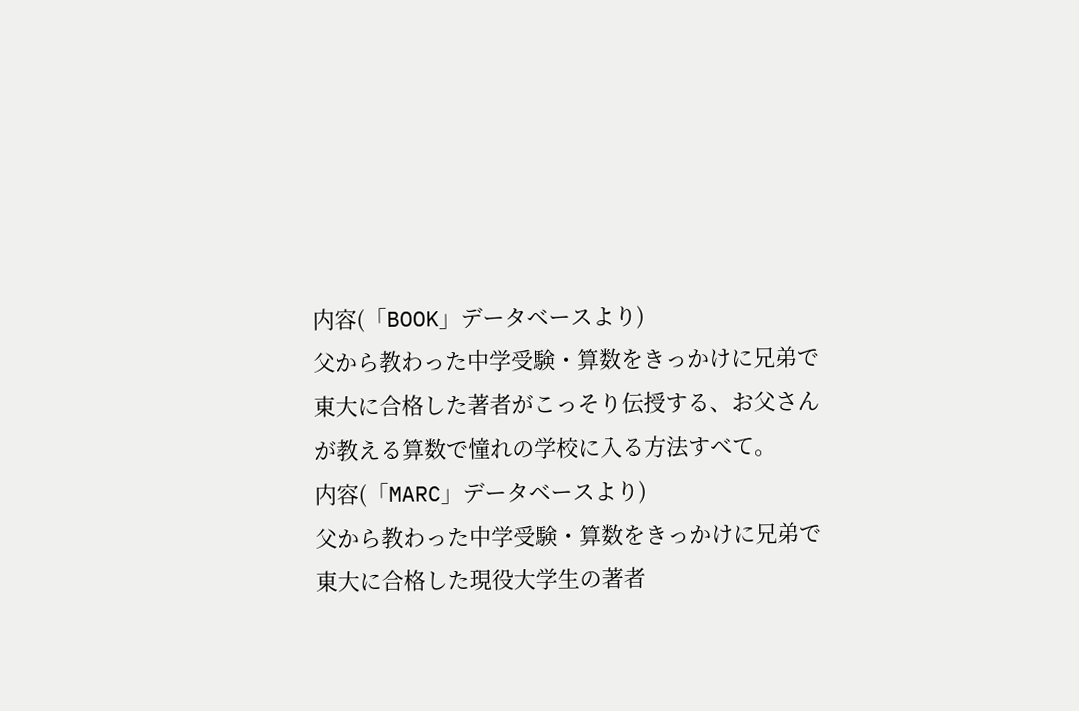内容(「BOOK」データベースより)
父から教わった中学受験・算数をきっかけに兄弟で東大に合格した著者がこっそり伝授する、お父さんが教える算数で憧れの学校に入る方法すべて。
内容(「MARC」データベースより)
父から教わった中学受験・算数をきっかけに兄弟で東大に合格した現役大学生の著者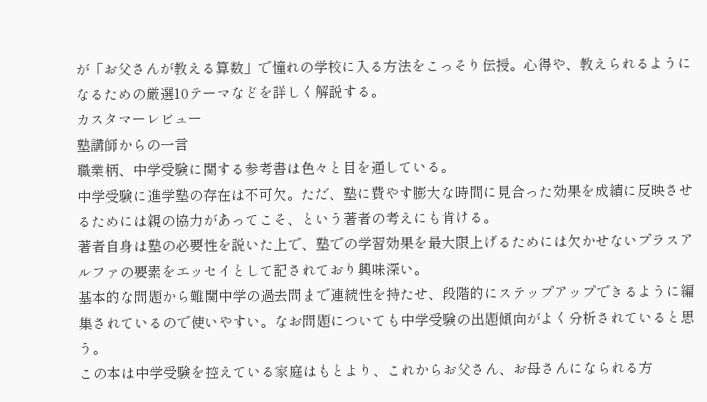が「お父さんが教える算数」で憧れの学校に入る方法をこっそり伝授。心得や、教えられるようになるための厳選10テーマなどを詳しく解説する。
カスタマーレビュー
塾講師からの一言
職業柄、中学受験に関する参考書は色々と目を通している。
中学受験に進学塾の存在は不可欠。ただ、塾に費やす膨大な時間に見合った効果を成績に反映させるためには親の協力があってこそ、という著者の考えにも肯ける。
著者自身は塾の必要性を説いた上で、塾での学習効果を最大限上げるためには欠かせないプラスアルファの要素をエッセイとして記されており興味深い。
基本的な問題から難関中学の過去問まで連続性を持たせ、段階的にステップアップできるように編集されているので使いやすい。なお問題についても中学受験の出題傾向がよく分析されていると思う。
この本は中学受験を控えている家庭はもとより、これからお父さん、お母さんになられる方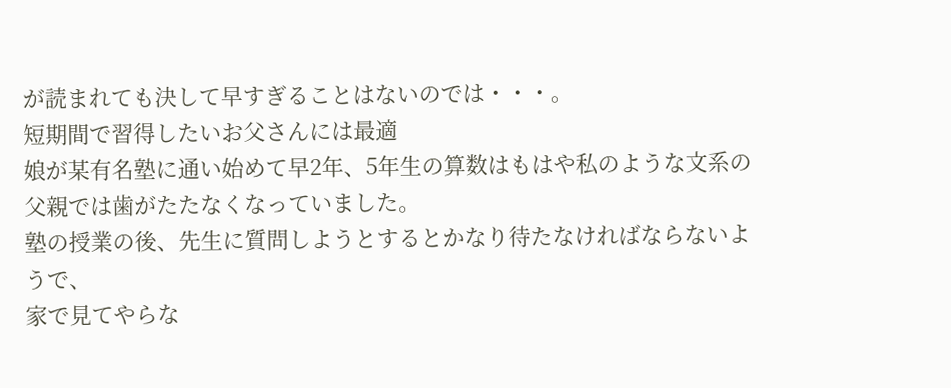が読まれても決して早すぎることはないのでは・・・。
短期間で習得したいお父さんには最適
娘が某有名塾に通い始めて早2年、5年生の算数はもはや私のような文系の父親では歯がたたなくなっていました。
塾の授業の後、先生に質問しようとするとかなり待たなければならないようで、
家で見てやらな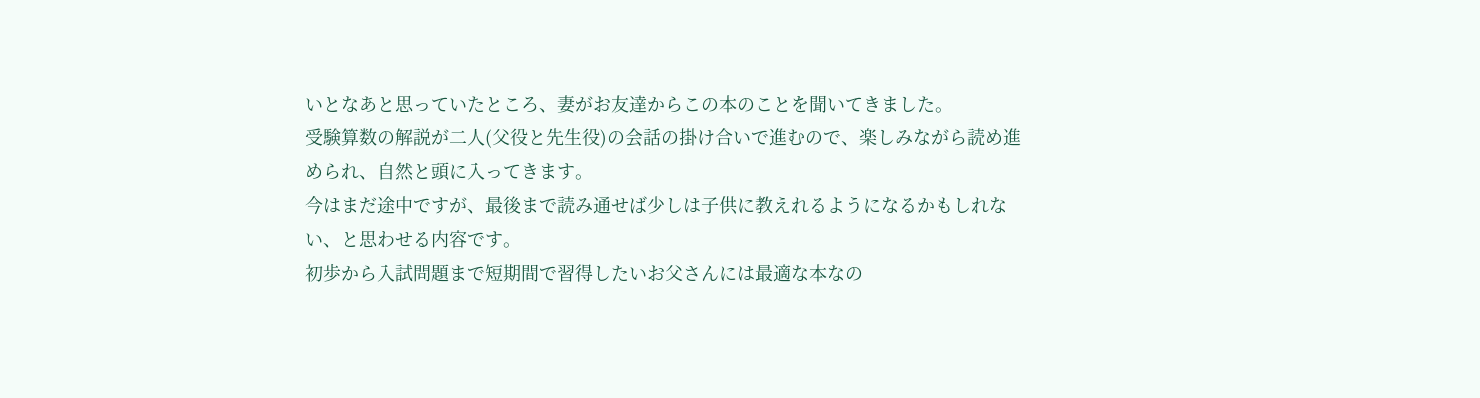いとなあと思っていたところ、妻がお友達からこの本のことを聞いてきました。
受験算数の解説が二人(父役と先生役)の会話の掛け合いで進むので、楽しみながら読め進められ、自然と頭に入ってきます。
今はまだ途中ですが、最後まで読み通せば少しは子供に教えれるようになるかもしれない、と思わせる内容です。
初歩から入試問題まで短期間で習得したいお父さんには最適な本なの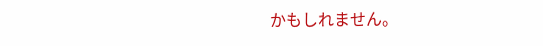かもしれません。